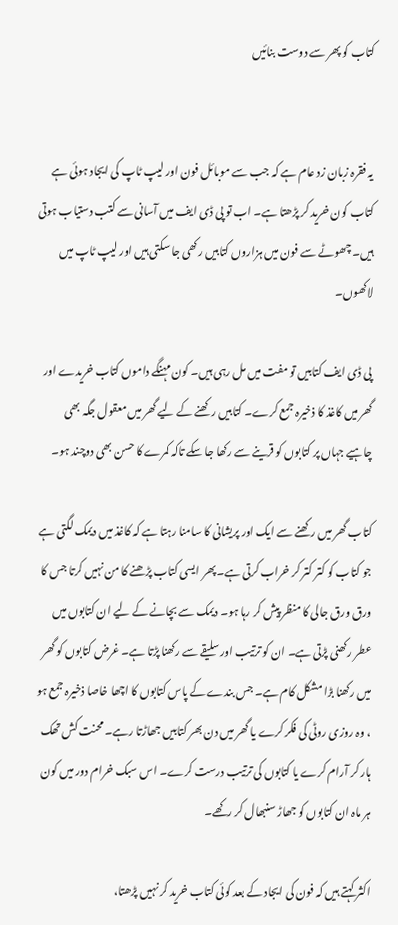کتاب کو پھر سے دوست بنائیں


یہ فقرہ زبان زد عام ہے کہ جب سے موبائل فون اور لیپ ٹاپ کی ایجاد ہوئی ہے کتاب کون خرید کر پڑھتا ہے۔ اب تو پی ڈی ایف میں آسانی سے کتب دستیاب ہوتی ہیں۔ چھوٹے سے فون میں ہزاروں کتابیں رکھی جا سکتی ہیں اور لیپ ٹاپ میں لاکھوں۔

پی ڈی ایف کتابیں تو مفت میں مل رہی ہیں۔ کون مہنگے داموں کتاب خریدے اور گھر میں کاغذ کا ذخیرہ جمع کرے۔ کتابیں رکھنے کے لیے گھر میں معقول جگہ بھی چاہیے جہاں پر کتابوں کو قرینے سے رکھا جا سکے تاکہ کمرے کا حسن بھی دوچند ہو۔

کتاب گھر میں رکھنے سے ایک اور پریشانی کا سامنا رہتا ہے کہ کاغذ میں دیمک لگتی ہے جو کتاب کو کتر کتر کر خراب کرتی ہے۔ پھر ایسی کتاب پڑھنے کا من نہیں کرتا جس کا ورق ورق جالی کا منظر پیش کر رہا ہو۔ دیمک سے بچانے کے لیے ان کتابوں میں عطر رکھنی پڑتی ہے۔ ان کو ترتیب اور سلیقے سے رکھنا پڑتا ہے۔ غرض کتابوں کو گھر میں رکھنا بڑا مشکل کام ہے۔ جس بندے کے پاس کتابوں کا اچھا خاصا ذخیرہ جمع ہو ، وہ روزی روٹی کی فکر کرے یا گھر میں دن بھر کتابیں جھاڑتا رہے۔ محنت کش تھک ہار کر آرام کرے یا کتابوں کی ترتیب درست کرے۔ اس سبک خرام دور میں کون ہر ماہ ان کتابوں کو جھاڑ سنبھال کر رکھے۔

اکثر کہتے ہیں کہ فون کی ایجاد کے بعد کوئی کتاب خرید کر نہیں پڑھتا،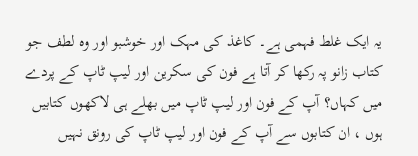یہ ایک غلط فہمی ہے۔ کاغذ کی مہک اور خوشبو اور وہ لطف جو کتاب زانو پہ رکھا کر آتا ہے فون کی سکرین اور لیپ ٹاپ کے پردے میں کہاں؟ آپ کے فون اور لیپ ٹاپ میں بھلے ہی لاکھوں کتابیں ہوں ، ان کتابوں سے آپ کے فون اور لیپ ٹاپ کی رونق نہیں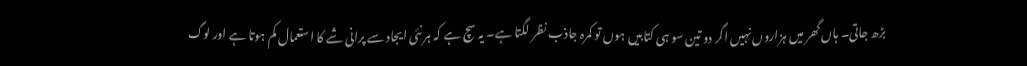بڑھ جاتی۔ ہاں گھر میں ہزاروں نہیں اگر دو تین سو ہی کتابیں ہوں تو کمرہ جاذب نظر لگتا ہے۔ یہ سچ ہے کہ ہر نئی ایجاد سے پرانی شے کا استعمال کم ہوتا ہے اور لوگ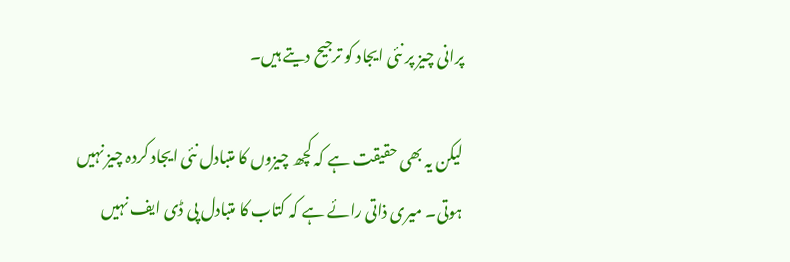پرانی چیز پر نئی ایجاد کو ترجیح دیتے ہیں۔

لیکن یہ بھی حقیقت ہے کہ کچھ چیزوں کا متبادل نئی ایجاد کردہ چیز نہیں ہوتی۔ میری ذاتی رائے ہے کہ کتاب کا متبادل پی ڈی ایف نہیں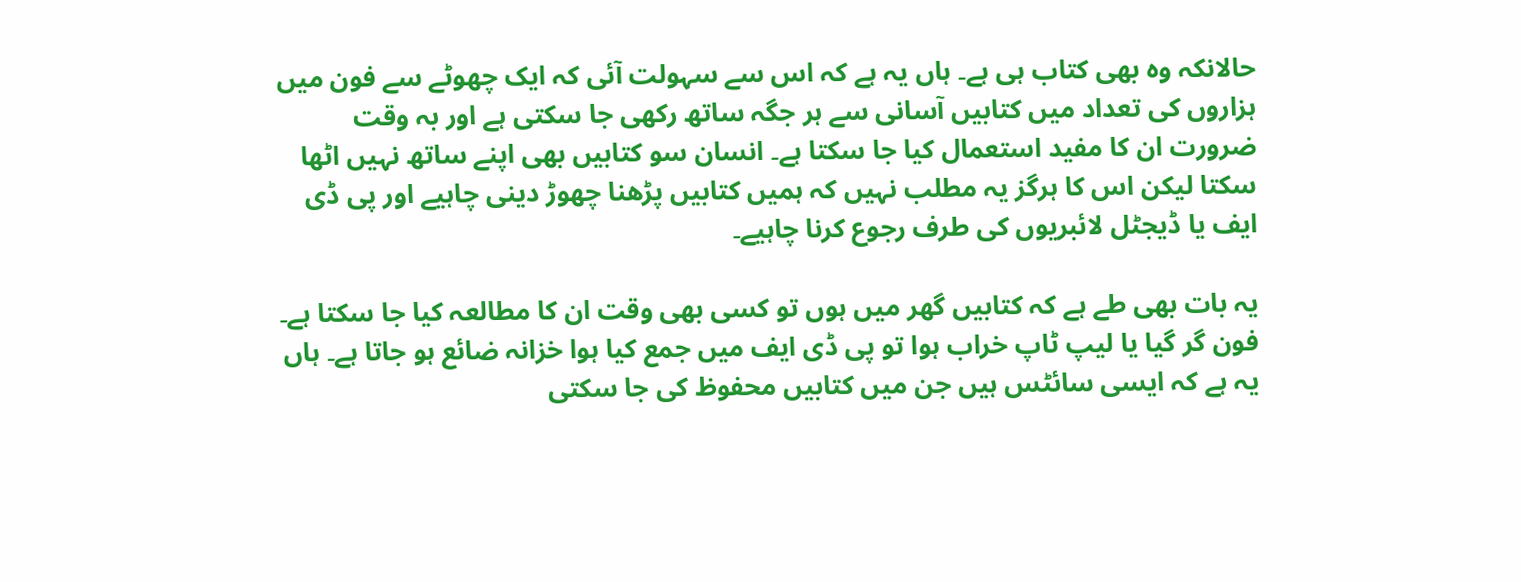حالانکہ وہ بھی کتاب ہی ہے۔ ہاں یہ ہے کہ اس سے سہولت آئی کہ ایک چھوٹے سے فون میں ہزاروں کی تعداد میں کتابیں آسانی سے ہر جگہ ساتھ رکھی جا سکتی ہے اور بہ وقت ضرورت ان کا مفید استعمال کیا جا سکتا ہے۔ انسان سو کتابیں بھی اپنے ساتھ نہیں اٹھا سکتا لیکن اس کا ہرگز یہ مطلب نہیں کہ ہمیں کتابیں پڑھنا چھوڑ دینی چاہیے اور پی ڈی ایف یا ڈیجٹل لائبریوں کی طرف رجوع کرنا چاہیے۔

یہ بات بھی طے ہے کہ کتابیں گھر میں ہوں تو کسی بھی وقت ان کا مطالعہ کیا جا سکتا ہے۔ فون گر گیا یا لیپ ٹاپ خراب ہوا تو پی ڈی ایف میں جمع کیا ہوا خزانہ ضائع ہو جاتا ہے۔ ہاں یہ ہے کہ ایسی سائٹس ہیں جن میں کتابیں محفوظ کی جا سکتی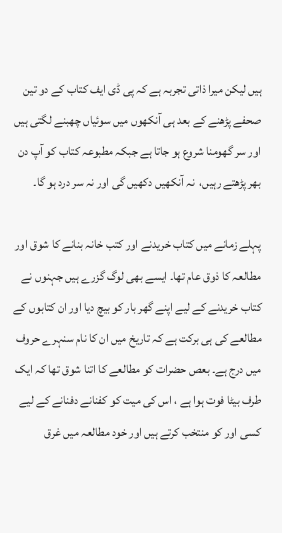ہیں لیکن میرا ذاتی تجربہ ہے کہ پی ڈی ایف کتاب کے دو تین صحفے پڑھنے کے بعد ہی آنکھوں میں سوئیاں چھبنے لگتی ہیں اور سر گھومنا شروع ہو جاتا ہے جبکہ مطبوعہ کتاب کو آپ دن بھر پڑھتے رہیں،  نہ آنکھیں دکھیں گی اور نہ سر درد ہو گا۔

پہلے زمانے میں کتاب خریدنے اور کتب خانہ بنانے کا شوق اور مطالعہ کا ذوق عام تھا۔ ایسے بھی لوگ گزرے ہیں جہنوں نے کتاب خریدنے کے لیے اپنے گھر بار کو بیچ دیا اور ان کتابوں کے مطالعے کی ہی برکت ہے کہ تاریخ میں ان کا نام سنہرے حروف میں درج ہے۔ بعص حضرات کو مطالعے کا اتنا شوق تھا کہ ایک طرف بیٹا فوت ہوا ہے ، اس کی میت کو کفنانے دفنانے کے لیے کسی اور کو منتخب کرتے ہیں اور خود مطالعہ میں غرق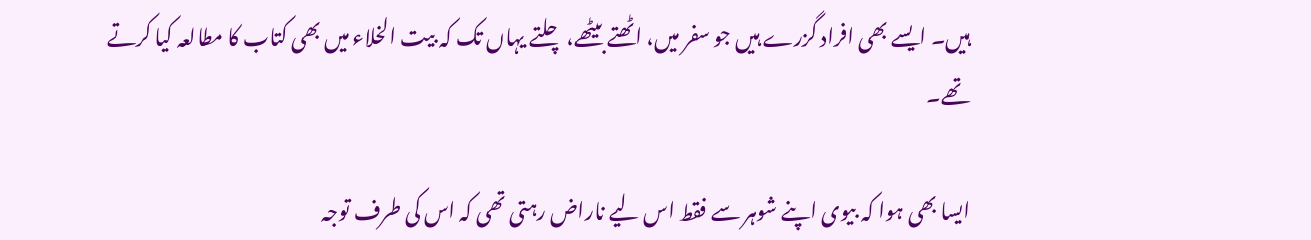ہیں۔ ایسے بھی افراد گزرے ہیں جو سفر میں، اٹھتے بیٹھے، چلتے یہاں تک کہ بیت الخلاء میں بھی کتاب کا مطالعہ کیا کرتے تھے۔

ایسا بھی ہوا کہ بیوی اپنے شوہر سے فقط اس لیے ناراض رہتی تھی کہ اس کی طرف توجہ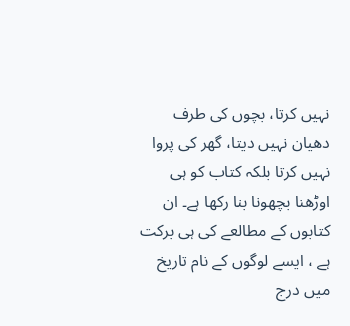نہیں کرتا، بچوں کی طرف دھیان نہیں دیتا، گھر کی پروا نہیں کرتا بلکہ کتاب کو ہی اوڑھنا بچھونا بنا رکھا ہے۔ ان کتابوں کے مطالعے کی ہی برکت ہے ، ایسے لوگوں کے نام تاریخ میں درج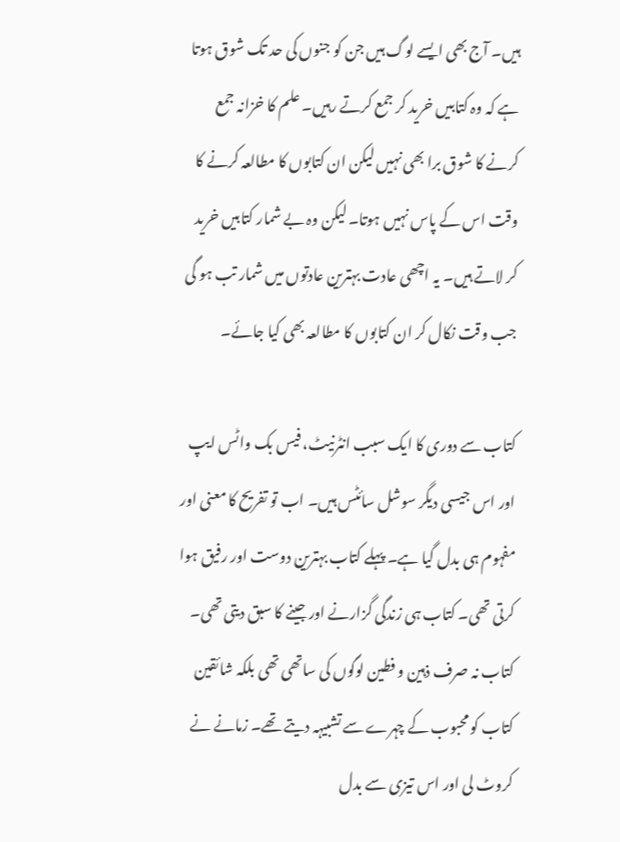ہیں۔ آج بھی ایسے لوگ ہیں جن کو جنوں کی حد تک شوق ہوتا ہے کہ وہ کتابیں خرید کر جمع کرتے رہیں۔ علم کا خزانہ جمع کرنے کا شوق برا بھی نہیں لیکن ان کتابوں کا مطالعہ کرنے کا وقت اس کے پاس نہیں ہوتا۔ لیکن وہ بے شمار کتابیں خرید کر لاتے ہیں۔ یہ اچھی عادت بہترین عادتوں میں شمار تب ہو گی جب وقت نکال کر ان کتابوں کا مطالعہ بھی کیا جائے۔

کتاب سے دوری کا ایک سبب انٹرنیٹ، فیس بک واٹس ایپ اور اس جیسی دیگر سوشل سائٹس ہیں۔ اب تو تفریح کا معنی اور مفہوم ہی بدل گیا ہے۔ پہلے کتاب بہترین دوست اور رفیق ہوا کرتی تھی۔ کتاب ہی زندگی گزارنے اور جینے کا سبق دیتی تھی۔ کتاب نہ صرف ذہین و فطین لوگوں کی ساتھی تھی بلکہ شائقین کتاب کو محبوب کے چہرے سے تشبیہہ دیتے تھے۔ زمانے نے کروٹ لی اور اس تیزی سے بدل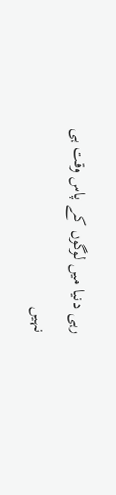رہی دنیا میں لوگوں کے پاس وقت ہی نہیں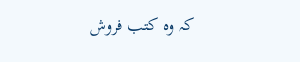کہ وہ کتب فروش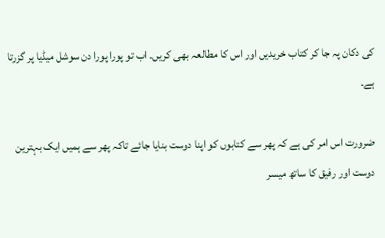کی دکان پہ جا کر کتاب خریدیں اور اس کا مطالعہ بھی کریں۔ اب تو پورا پورا دن سوشل میڈیا پر گزرتا ہے۔

ضرورت اس امر کی ہے کہ پھر سے کتابوں کو اپنا دوست بنایا جائے تاکہ پھر سے ہمیں ایک بہترین دوست اور رفیق کا ساتھ میسر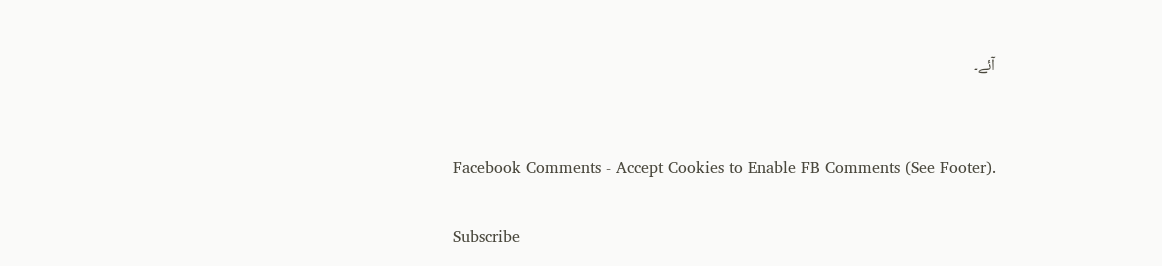آئے۔


Facebook Comments - Accept Cookies to Enable FB Comments (See Footer).

Subscribe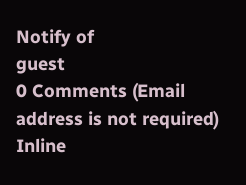Notify of
guest
0 Comments (Email address is not required)
Inline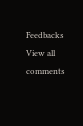Feedbacks
View all comments